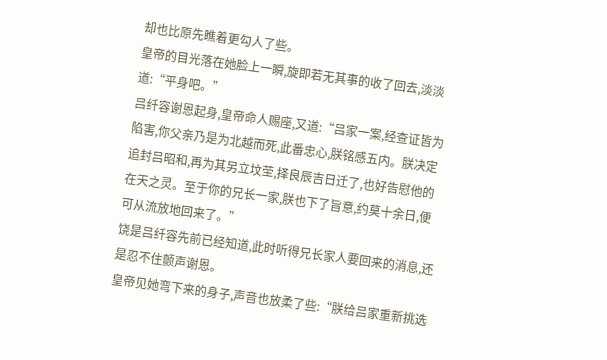却也比原先瞧着更勾人了些。
皇帝的目光落在她脸上一瞬,旋即若无其事的收了回去,淡淡道:“平身吧。”
吕纤容谢恩起身,皇帝命人赐座,又道:“吕家一案,经查证皆为陷害,你父亲乃是为北越而死,此番忠心,朕铭感五内。朕决定追封吕昭和,再为其另立坟茔,择良辰吉日迁了,也好告慰他的在天之灵。至于你的兄长一家,朕也下了旨意,约莫十余日,便可从流放地回来了。”
饶是吕纤容先前已经知道,此时听得兄长家人要回来的消息,还是忍不住颤声谢恩。
皇帝见她弯下来的身子,声音也放柔了些:“朕给吕家重新挑选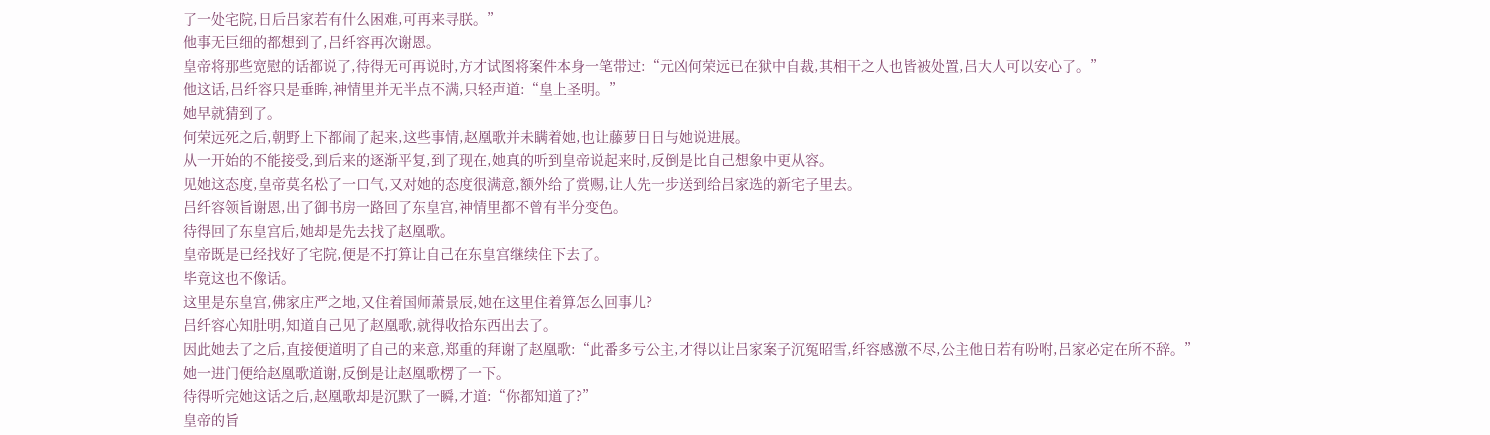了一处宅院,日后吕家若有什么困难,可再来寻朕。”
他事无巨细的都想到了,吕纤容再次谢恩。
皇帝将那些宽慰的话都说了,待得无可再说时,方才试图将案件本身一笔带过:“元凶何荣远已在狱中自裁,其相干之人也皆被处置,吕大人可以安心了。”
他这话,吕纤容只是垂眸,神情里并无半点不满,只轻声道:“皇上圣明。”
她早就猜到了。
何荣远死之后,朝野上下都闹了起来,这些事情,赵凰歌并未瞒着她,也让藤萝日日与她说进展。
从一开始的不能接受,到后来的逐渐平复,到了现在,她真的听到皇帝说起来时,反倒是比自己想象中更从容。
见她这态度,皇帝莫名松了一口气,又对她的态度很满意,额外给了赏赐,让人先一步送到给吕家选的新宅子里去。
吕纤容领旨谢恩,出了御书房一路回了东皇宫,神情里都不曾有半分变色。
待得回了东皇宫后,她却是先去找了赵凰歌。
皇帝既是已经找好了宅院,便是不打算让自己在东皇宫继续住下去了。
毕竟这也不像话。
这里是东皇宫,佛家庄严之地,又住着国师萧景辰,她在这里住着算怎么回事儿?
吕纤容心知肚明,知道自己见了赵凰歌,就得收拾东西出去了。
因此她去了之后,直接便道明了自己的来意,郑重的拜谢了赵凰歌:“此番多亏公主,才得以让吕家案子沉冤昭雪,纤容感激不尽,公主他日若有吩咐,吕家必定在所不辞。”
她一进门便给赵凰歌道谢,反倒是让赵凰歌楞了一下。
待得听完她这话之后,赵凰歌却是沉默了一瞬,才道:“你都知道了?”
皇帝的旨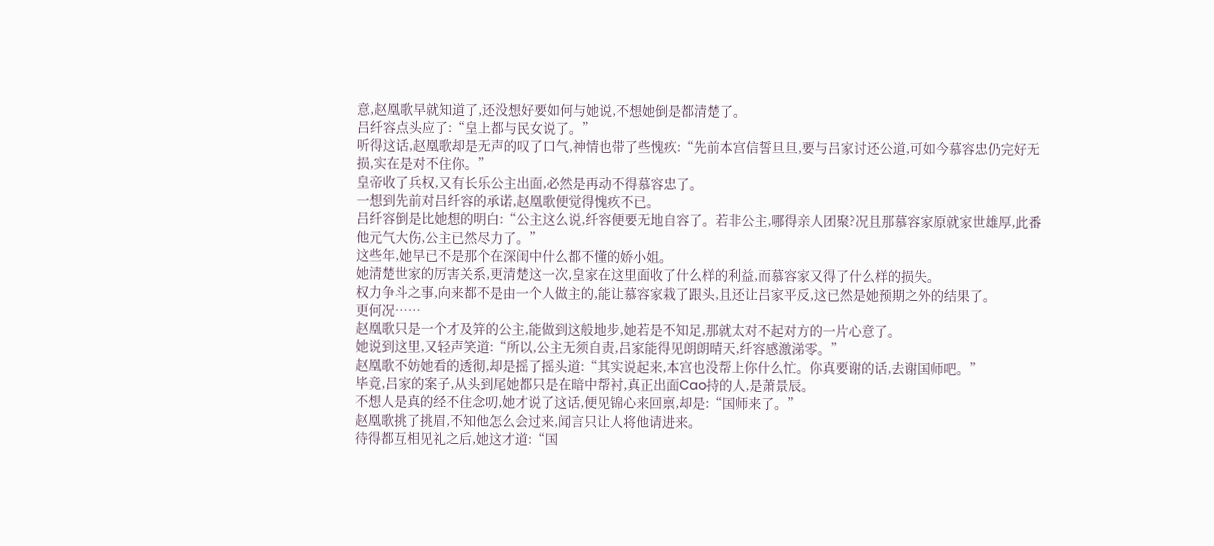意,赵凰歌早就知道了,还没想好要如何与她说,不想她倒是都清楚了。
吕纤容点头应了:“皇上都与民女说了。”
听得这话,赵凰歌却是无声的叹了口气,神情也带了些愧疚:“先前本宫信誓旦旦,要与吕家讨还公道,可如今慕容忠仍完好无损,实在是对不住你。”
皇帝收了兵权,又有长乐公主出面,必然是再动不得慕容忠了。
一想到先前对吕纤容的承诺,赵凰歌便觉得愧疚不已。
吕纤容倒是比她想的明白:“公主这么说,纤容便要无地自容了。若非公主,哪得亲人团聚?况且那慕容家原就家世雄厚,此番他元气大伤,公主已然尽力了。”
这些年,她早已不是那个在深闺中什么都不懂的娇小姐。
她清楚世家的厉害关系,更清楚这一次,皇家在这里面收了什么样的利益,而慕容家又得了什么样的损失。
权力争斗之事,向来都不是由一个人做主的,能让慕容家栽了跟头,且还让吕家平反,这已然是她预期之外的结果了。
更何况……
赵凰歌只是一个才及笄的公主,能做到这般地步,她若是不知足,那就太对不起对方的一片心意了。
她说到这里,又轻声笑道:“所以,公主无须自责,吕家能得见朗朗晴天,纤容感激涕零。”
赵凰歌不妨她看的透彻,却是摇了摇头道:“其实说起来,本宫也没帮上你什么忙。你真要谢的话,去谢国师吧。”
毕竟,吕家的案子,从头到尾她都只是在暗中帮衬,真正出面Cao持的人,是萧景辰。
不想人是真的经不住念叨,她才说了这话,便见锦心来回禀,却是:“国师来了。”
赵凰歌挑了挑眉,不知他怎么会过来,闻言只让人将他请进来。
待得都互相见礼之后,她这才道:“国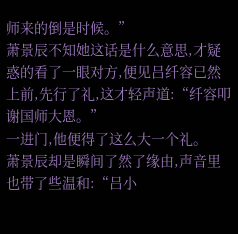师来的倒是时候。”
萧景辰不知她这话是什么意思,才疑惑的看了一眼对方,便见吕纤容已然上前,先行了礼,这才轻声道:“纤容叩谢国师大恩。”
一进门,他便得了这么大一个礼。
萧景辰却是瞬间了然了缘由,声音里也带了些温和:“吕小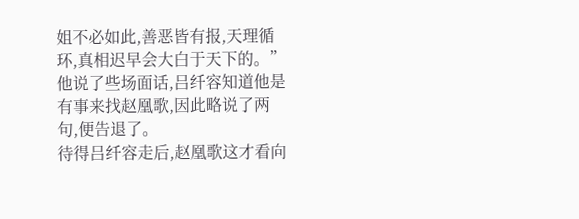姐不必如此,善恶皆有报,天理循环,真相迟早会大白于天下的。”
他说了些场面话,吕纤容知道他是有事来找赵凰歌,因此略说了两句,便告退了。
待得吕纤容走后,赵凰歌这才看向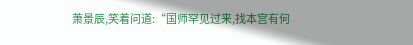萧景辰,笑着问道:“国师罕见过来,找本宫有何